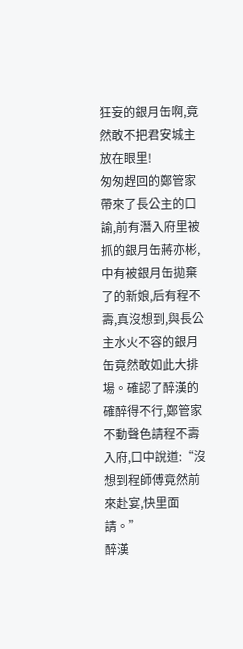狂妄的銀月缶啊,竟然敢不把君安城主放在眼里!
匆匆趕回的鄭管家帶來了長公主的口諭,前有潛入府里被抓的銀月缶蔣亦彬,中有被銀月缶拋棄了的新娘,后有程不壽,真沒想到,與長公主水火不容的銀月缶竟然敢如此大排場。確認了醉漢的確醉得不行,鄭管家不動聲色請程不壽入府,口中說道:“沒想到程師傅竟然前來赴宴,快里面請。”
醉漢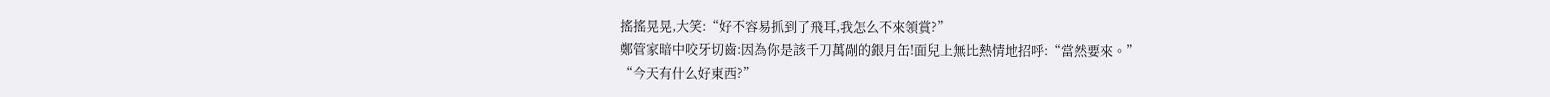搖搖晃晃,大笑:“好不容易抓到了飛耳,我怎么不來領賞?”
鄭管家暗中咬牙切齒:因為你是該千刀萬剮的銀月缶!面兒上無比熱情地招呼:“當然要來。”
“今天有什么好東西?”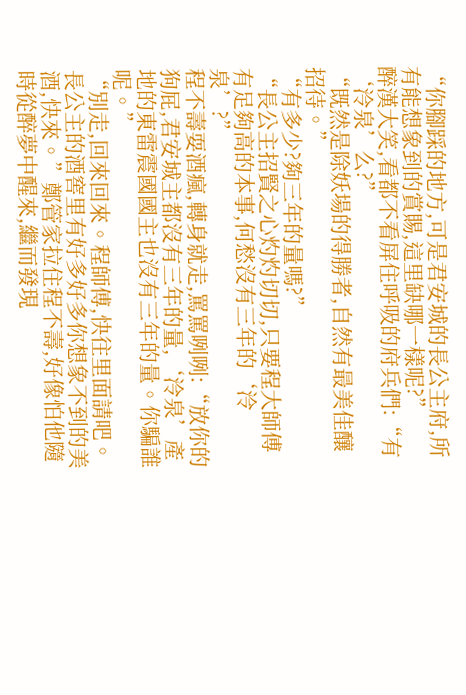“你腳踩的地方,可是君安城的長公主府,所有能想象到的賞賜,這里缺哪一樣呢?”
醉漢大笑,看都不看屏住呼吸的府兵們:“有‘泠泉’么?”
“既然是除妖場的得勝者,自然有最美佳釀招待。”
“有多少?夠三年的量嗎?”
“長公主招賢之心灼灼切切,只要程大師傅有足夠高的本事,何愁沒有三年的‘泠泉’?”
程不壽耍酒瘋,轉身就走,罵罵咧咧:“放你的狗屁,君安城主都沒有三年的量,‘泠泉’產地的東雷震國國主也沒有三年的量。你騙誰呢。”
“別走,回來回來。程師傅,快往里面請吧。長公主的酒窖里有好多好多你想象不到的美酒,快來。”鄭管家拉住程不壽,好像怕他隨時從醉夢中醒來,繼而發現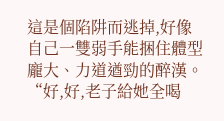這是個陷阱而逃掉,好像自己一雙弱手能捆住體型龐大、力道遒勁的醉漢。
“好,好,老子給她全喝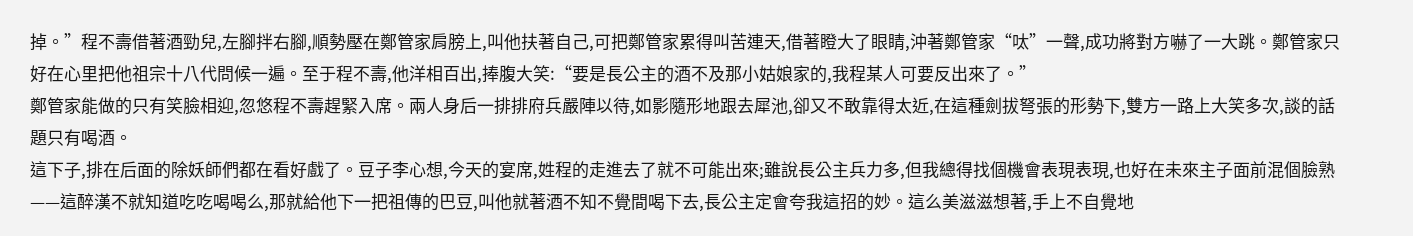掉。”程不壽借著酒勁兒,左腳拌右腳,順勢壓在鄭管家肩膀上,叫他扶著自己,可把鄭管家累得叫苦連天,借著瞪大了眼睛,沖著鄭管家“呔”一聲,成功將對方嚇了一大跳。鄭管家只好在心里把他祖宗十八代問候一遍。至于程不壽,他洋相百出,捧腹大笑:“要是長公主的酒不及那小姑娘家的,我程某人可要反出來了。”
鄭管家能做的只有笑臉相迎,忽悠程不壽趕緊入席。兩人身后一排排府兵嚴陣以待,如影隨形地跟去犀池,卻又不敢靠得太近,在這種劍拔弩張的形勢下,雙方一路上大笑多次,談的話題只有喝酒。
這下子,排在后面的除妖師們都在看好戲了。豆子李心想,今天的宴席,姓程的走進去了就不可能出來;雖說長公主兵力多,但我總得找個機會表現表現,也好在未來主子面前混個臉熟——這醉漢不就知道吃吃喝喝么,那就給他下一把祖傳的巴豆,叫他就著酒不知不覺間喝下去,長公主定會夸我這招的妙。這么美滋滋想著,手上不自覺地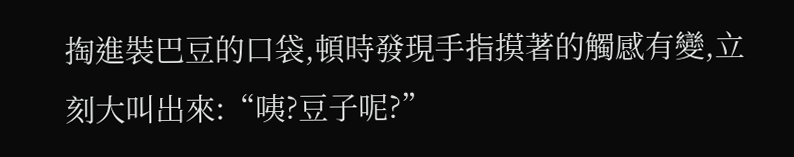掏進裝巴豆的口袋,頓時發現手指摸著的觸感有變,立刻大叫出來:“咦?豆子呢?”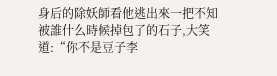身后的除妖師看他逃出來一把不知被誰什么時候掉包了的石子,大笑道:“你不是豆子李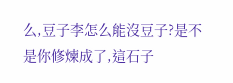么,豆子李怎么能沒豆子?是不是你修煉成了,這石子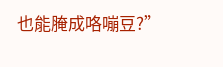也能腌成咯嘣豆?”